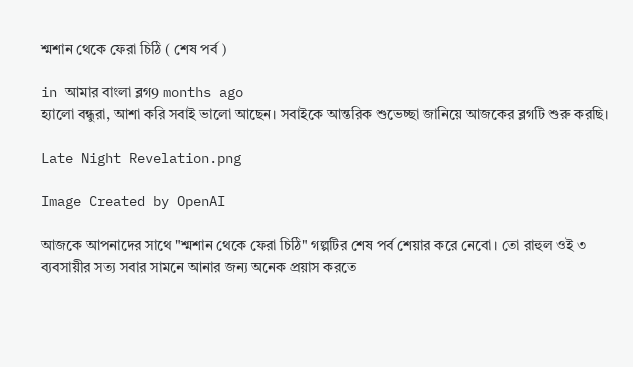শ্মশান থেকে ফেরা চিঠি ( শেষ পর্ব )

in আমার বাংলা ব্লগ9 months ago
হ্যালো বন্ধুরা, আশা করি সবাই ভালো আছেন। সবাইকে আন্তরিক শুভেচ্ছা জানিয়ে আজকের ব্লগটি শুরু করছি।

Late Night Revelation.png

Image Created by OpenAI

আজকে আপনাদের সাথে "শ্মশান থেকে ফেরা চিঠি" গল্পটির শেষ পর্ব শেয়ার করে নেবো। তো রাহুল ওই ৩ ব্যবসায়ীর সত্য সবার সামনে আনার জন্য অনেক প্রয়াস করতে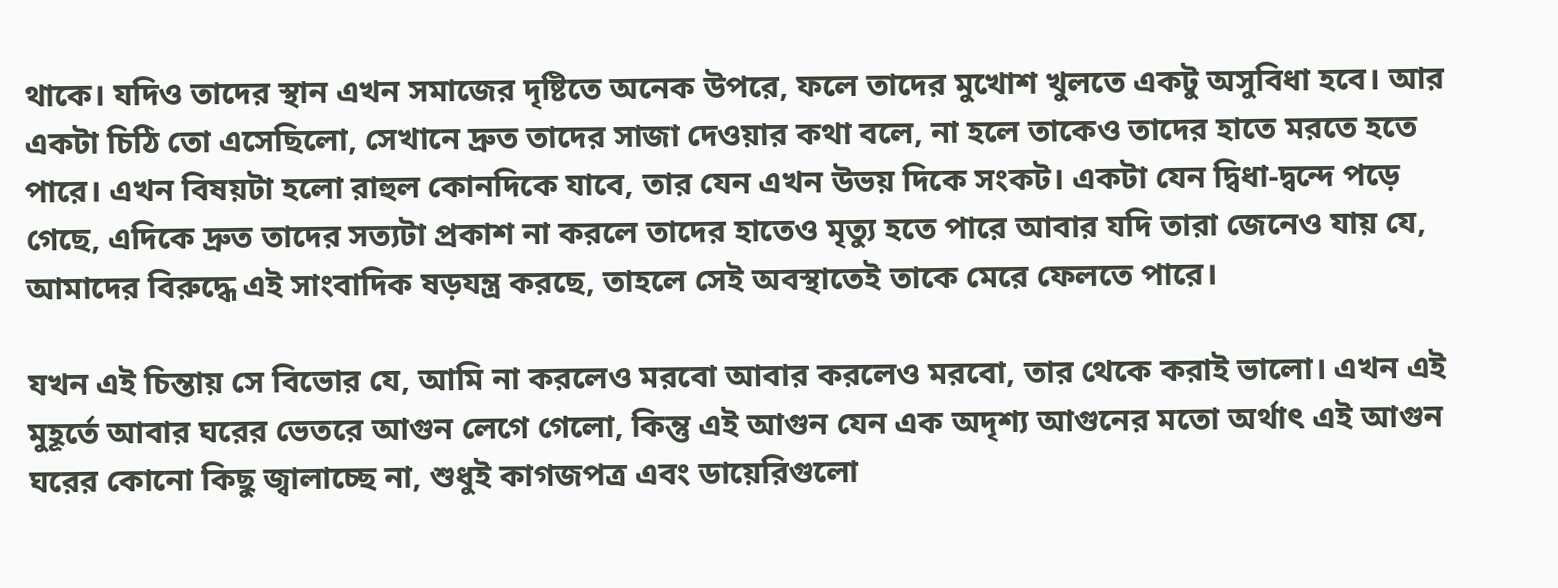থাকে। যদিও তাদের স্থান এখন সমাজের দৃষ্টিতে অনেক উপরে, ফলে তাদের মুখোশ খুলতে একটু অসুবিধা হবে। আর একটা চিঠি তো এসেছিলো, সেখানে দ্রুত তাদের সাজা দেওয়ার কথা বলে, না হলে তাকেও তাদের হাতে মরতে হতে পারে। এখন বিষয়টা হলো রাহুল কোনদিকে যাবে, তার যেন এখন উভয় দিকে সংকট। একটা যেন দ্বিধা-দ্বন্দে পড়ে গেছে, এদিকে দ্রুত তাদের সত্যটা প্রকাশ না করলে তাদের হাতেও মৃত্যু হতে পারে আবার যদি তারা জেনেও যায় যে, আমাদের বিরুদ্ধে এই সাংবাদিক ষড়যন্ত্র করছে, তাহলে সেই অবস্থাতেই তাকে মেরে ফেলতে পারে।

যখন এই চিন্তায় সে বিভোর যে, আমি না করলেও মরবো আবার করলেও মরবো, তার থেকে করাই ভালো। এখন এই মুহূর্তে আবার ঘরের ভেতরে আগুন লেগে গেলো, কিন্তু এই আগুন যেন এক অদৃশ্য আগুনের মতো অর্থাৎ এই আগুন ঘরের কোনো কিছু জ্বালাচ্ছে না, শুধুই কাগজপত্র এবং ডায়েরিগুলো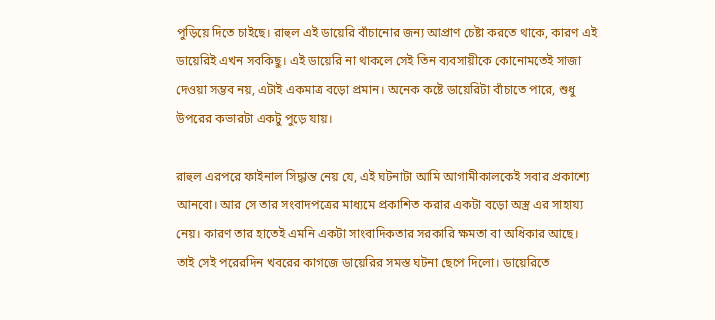পুড়িয়ে দিতে চাইছে। রাহুল এই ডায়েরি বাঁচানোর জন্য আপ্রাণ চেষ্টা করতে থাকে, কারণ এই ডায়েরিই এখন সবকিছু। এই ডায়েরি না থাকলে সেই তিন ব্যবসায়ীকে কোনোমতেই সাজা দেওয়া সম্ভব নয়, এটাই একমাত্র বড়ো প্রমান। অনেক কষ্টে ডায়েরিটা বাঁচাতে পারে, শুধু উপরের কভারটা একটু পুড়ে যায়।

রাহুল এরপরে ফাইনাল সিদ্ধান্ত নেয় যে, এই ঘটনাটা আমি আগামীকালকেই সবার প্রকাশ্যে আনবো। আর সে তার সংবাদপত্রের মাধ্যমে প্রকাশিত করার একটা বড়ো অস্ত্র এর সাহায্য নেয়। কারণ তার হাতেই এমনি একটা সাংবাদিকতার সরকারি ক্ষমতা বা অধিকার আছে। তাই সেই পরেরদিন খবরের কাগজে ডায়েরির সমস্ত ঘটনা ছেপে দিলো। ডায়েরিতে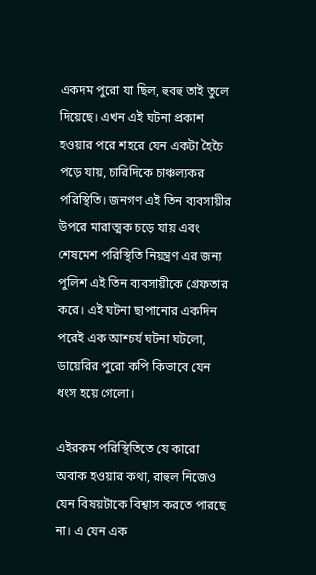একদম পুরো যা ছিল, হুবহু তাই তুলে দিয়েছে। এখন এই ঘটনা প্রকাশ হওয়ার পরে শহরে যেন একটা হৈচৈ পড়ে যায়, চারিদিকে চাঞ্চল্যকর পরিস্থিতি। জনগণ এই তিন ব্যবসায়ীর উপরে মারাত্মক চড়ে যায় এবং শেষমেশ পরিস্থিতি নিয়ন্ত্রণ এর জন্য পুলিশ এই তিন ব্যবসায়ীকে গ্রেফতার করে। এই ঘটনা ছাপানোর একদিন পরেই এক আশ্চর্য ঘটনা ঘটলো, ডায়েরির পুরো কপি কিভাবে যেন ধংস হয়ে গেলো।

এইরকম পরিস্থিতিতে যে কারো অবাক হওয়ার কথা, রাহুল নিজেও যেন বিষয়টাকে বিশ্বাস করতে পারছে না। এ যেন এক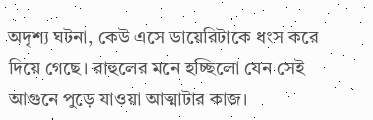অদৃশ্য ঘটনা, কেউ এসে ডায়েরিটাকে ধংস করে দিয়ে গেছে। রাহুলের মনে হচ্ছিলো যেন সেই আগুনে পুড়ে যাওয়া আত্মাটার কাজ।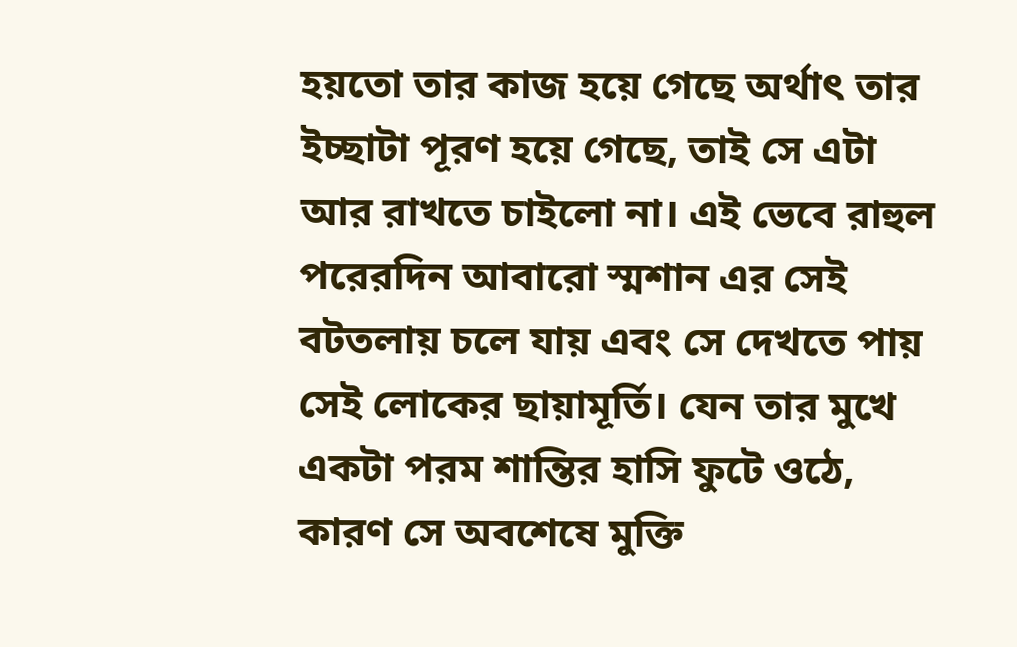হয়তো তার কাজ হয়ে গেছে অর্থাৎ তার ইচ্ছাটা পূরণ হয়ে গেছে, তাই সে এটা আর রাখতে চাইলো না। এই ভেবে রাহুল পরেরদিন আবারো স্মশান এর সেই বটতলায় চলে যায় এবং সে দেখতে পায় সেই লোকের ছায়ামূর্তি। যেন তার মুখে একটা পরম শান্তির হাসি ফুটে ওঠে, কারণ সে অবশেষে মুক্তি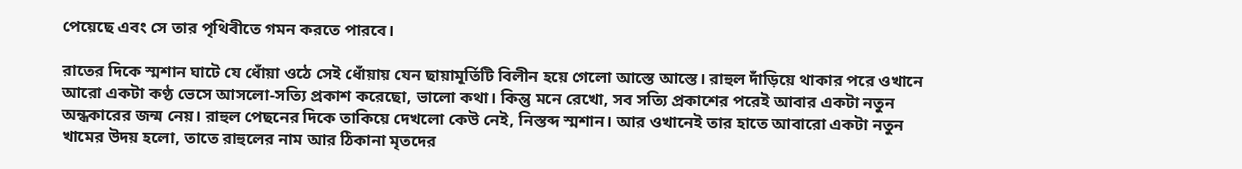পেয়েছে এবং সে তার পৃথিবীতে গমন করতে পারবে।

রাতের দিকে স্মশান ঘাটে যে ধোঁয়া ওঠে সেই ধোঁয়ায় যেন ছায়ামূর্তিটি বিলীন হয়ে গেলো আস্তে আস্তে। রাহুল দাঁড়িয়ে থাকার পরে ওখানে আরো একটা কণ্ঠ ভেসে আসলো-সত্যি প্রকাশ করেছো, ভালো কথা। কিন্তু মনে রেখো, সব সত্যি প্রকাশের পরেই আবার একটা নতুন অন্ধকারের জন্ম নেয়। রাহুল পেছনের দিকে তাকিয়ে দেখলো কেউ নেই, নিস্তব্দ স্মশান। আর ওখানেই তার হাতে আবারো একটা নতুন খামের উদয় হলো, তাতে রাহুলের নাম আর ঠিকানা মৃতদের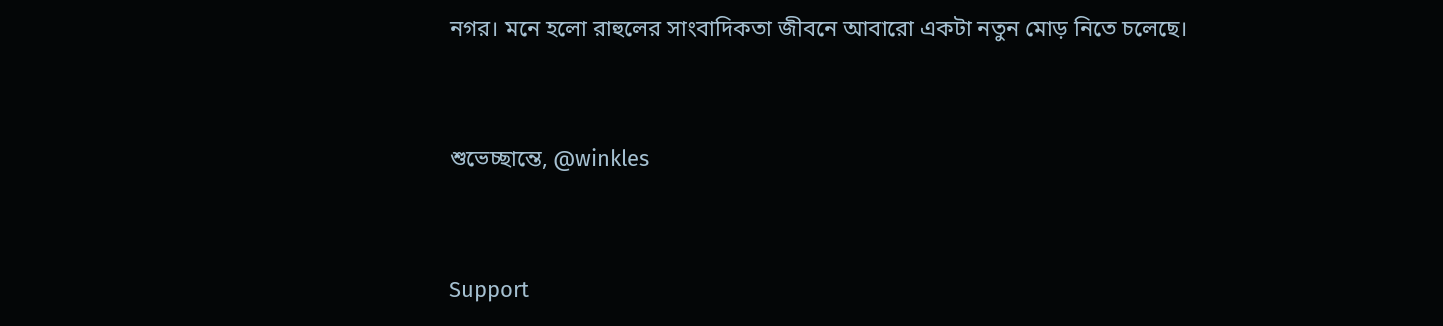নগর। মনে হলো রাহুলের সাংবাদিকতা জীবনে আবারো একটা নতুন মোড় নিতে চলেছে।


শুভেচ্ছান্তে, @winkles


Support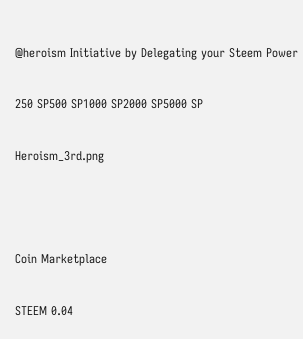@heroism Initiative by Delegating your Steem Power

250 SP500 SP1000 SP2000 SP5000 SP

Heroism_3rd.png



Coin Marketplace

STEEM 0.04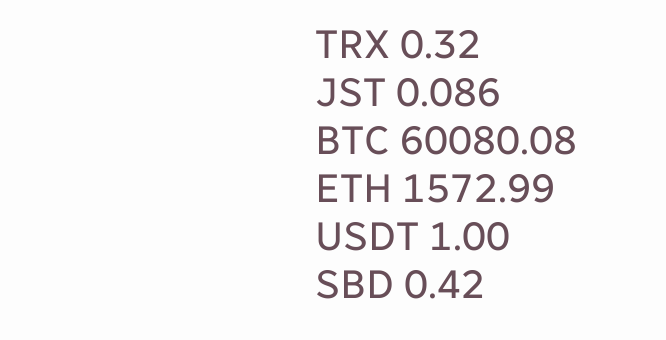TRX 0.32
JST 0.086
BTC 60080.08
ETH 1572.99
USDT 1.00
SBD 0.42